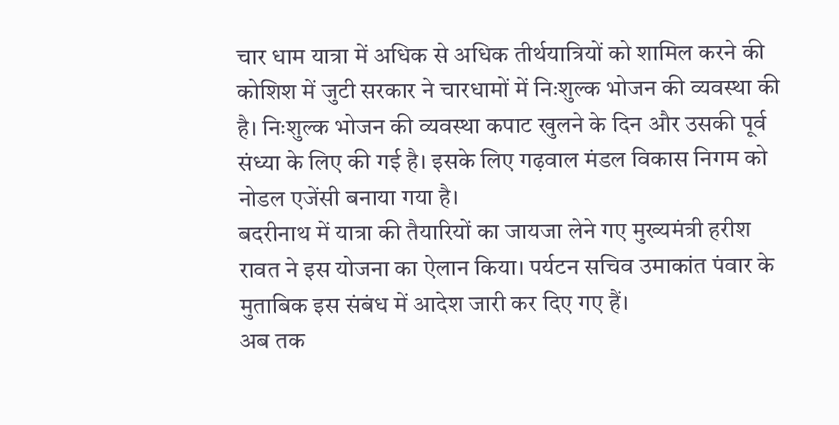चार धाम यात्रा में अधिक से अधिक तीर्थयात्रियों को शामिल करने की कोशिश में जुटी सरकार ने चारधामों में निःशुल्क भोजन की व्यवस्था की है। निःशुल्क भोजन की व्यवस्था कपाट खुलने के दिन और उसकी पूर्व संध्या के लिए की गई है। इसके लिए गढ़वाल मंडल विकास निगम को नोडल एजेंसी बनाया गया है।
बदरीनाथ में यात्रा की तैयारियों का जायजा लेने गए मुख्यमंत्री हरीश रावत ने इस योजना का ऐलान किया। पर्यटन सचिव उमाकांत पंवार के मुताबिक इस संबंध में आदेश जारी कर दिए गए हैं।
अब तक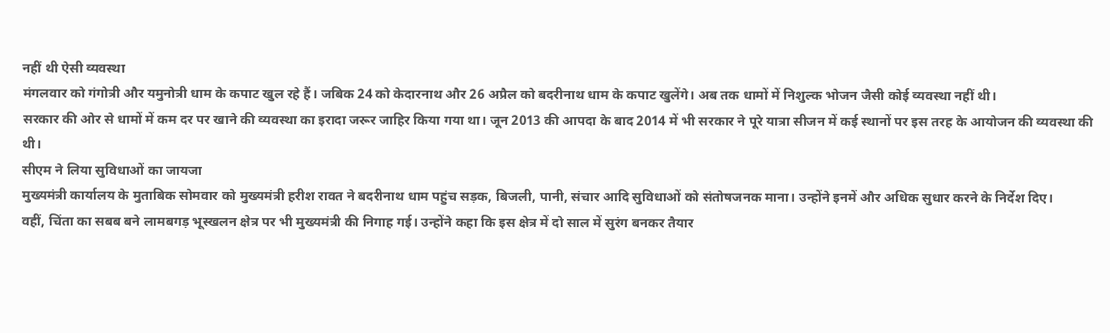नहीं थी ऐसी व्यवस्था
मंगलवार को गंगोत्री और यमुनोत्री धाम के कपाट खुल रहे हैं। जबिक 24 को केदारनाथ और 26 अप्रैल को बदरीनाथ धाम के कपाट खुलेंगे। अब तक धामों में निशुल्क भोजन जैसी कोई व्यवस्था नहीं थी।
सरकार की ओर से धामों में कम दर पर खाने की व्यवस्था का इरादा जरूर जाहिर किया गया था। जून 2013 की आपदा के बाद 2014 में भी सरकार ने पूरे यात्रा सीजन में कई स्थानों पर इस तरह के आयोजन की व्यवस्था की थी।
सीएम ने लिया सुविधाओं का जायजा
मुख्यमंत्री कार्यालय के मुताबिक सोमवार को मुख्यमंत्री हरीश रावत ने बदरीनाथ धाम पहुंच सड़क, बिजली, पानी, संचार आदि सुविधाओं को संतोषजनक माना। उन्होंने इनमें और अधिक सुधार करने के निर्देश दिए।
वहीं, चिंता का सबब बने लामबगड़ भूस्खलन क्षेत्र पर भी मुख्यमंत्री की निगाह गई। उन्होंने कहा कि इस क्षेत्र में दो साल में सुरंग बनकर तैयार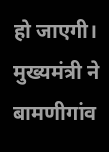हो जाएगी। मुख्यमंत्री ने बामणीगांव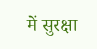में सुरक्षा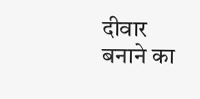दीवार बनाने का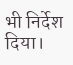भी निर्देश दिया।